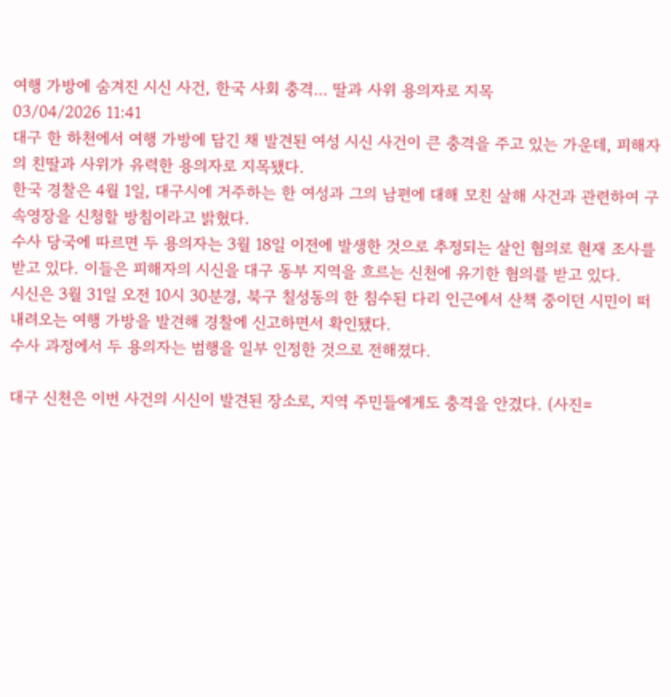여행 가방에 숨겨진 시신 사건, 한국 사회 충격… 딸과 사위 용의자로 지목
03/04/2026 11:41
대구 한 하천에서 여행 가방에 담긴 채 발견된 여성 시신 사건이 큰 충격을 주고 있는 가운데, 피해자의 친딸과 사위가 유력한 용의자로 지목됐다.
한국 경찰은 4월 1일, 대구시에 거주하는 한 여성과 그의 남편에 대해 모친 살해 사건과 관련하여 구속영장을 신청할 방침이라고 밝혔다.
수사 당국에 따르면 두 용의자는 3월 18일 이전에 발생한 것으로 추정되는 살인 혐의로 현재 조사를 받고 있다. 이들은 피해자의 시신을 대구 동부 지역을 흐르는 신천에 유기한 혐의를 받고 있다.
시신은 3월 31일 오전 10시 30분경, 북구 칠성동의 한 침수된 다리 인근에서 산책 중이던 시민이 떠내려오는 여행 가방을 발견해 경찰에 신고하면서 확인됐다.
수사 과정에서 두 용의자는 범행을 일부 인정한 것으로 전해졌다.

대구 신천은 이번 사건의 시신이 발견된 장소로, 지역 주민들에게도 충격을 안겼다. (사진=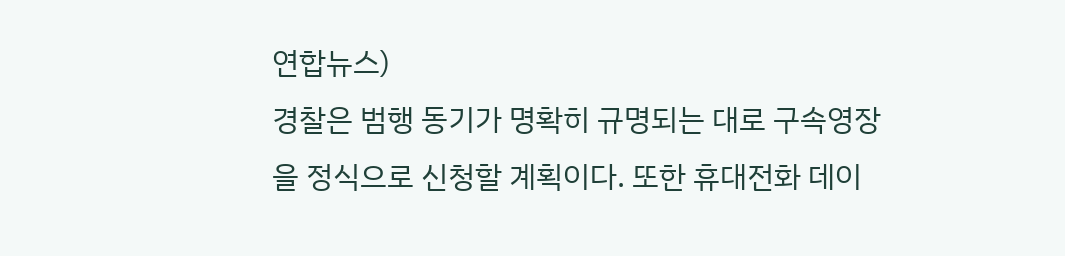연합뉴스)
경찰은 범행 동기가 명확히 규명되는 대로 구속영장을 정식으로 신청할 계획이다. 또한 휴대전화 데이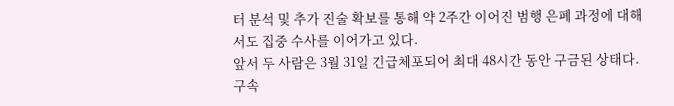터 분석 및 추가 진술 확보를 통해 약 2주간 이어진 범행 은폐 과정에 대해서도 집중 수사를 이어가고 있다.
앞서 두 사람은 3월 31일 긴급체포되어 최대 48시간 동안 구금된 상태다. 구속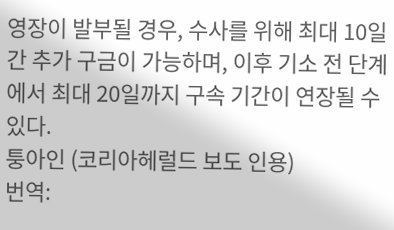영장이 발부될 경우, 수사를 위해 최대 10일간 추가 구금이 가능하며, 이후 기소 전 단계에서 최대 20일까지 구속 기간이 연장될 수 있다.
퉁아인 (코리아헤럴드 보도 인용)
번역: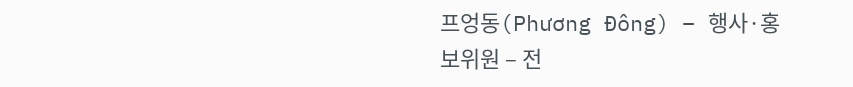프엉동(Phương Đông) – 행사·홍보위원 – 전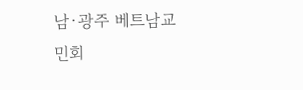남·광주 베트남교민회